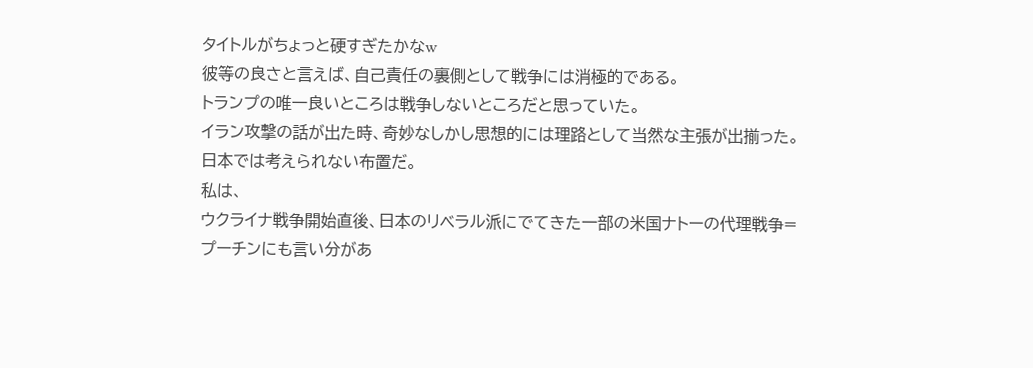タイトルがちょっと硬すぎたかなw
彼等の良さと言えば、自己責任の裏側として戦争には消極的である。
トランプの唯一良いところは戦争しないところだと思っていた。
イラン攻撃の話が出た時、奇妙なしかし思想的には理路として当然な主張が出揃った。
日本では考えられない布置だ。
私は、
ウクライナ戦争開始直後、日本のリベラル派にでてきた一部の米国ナトーの代理戦争=
プーチンにも言い分があ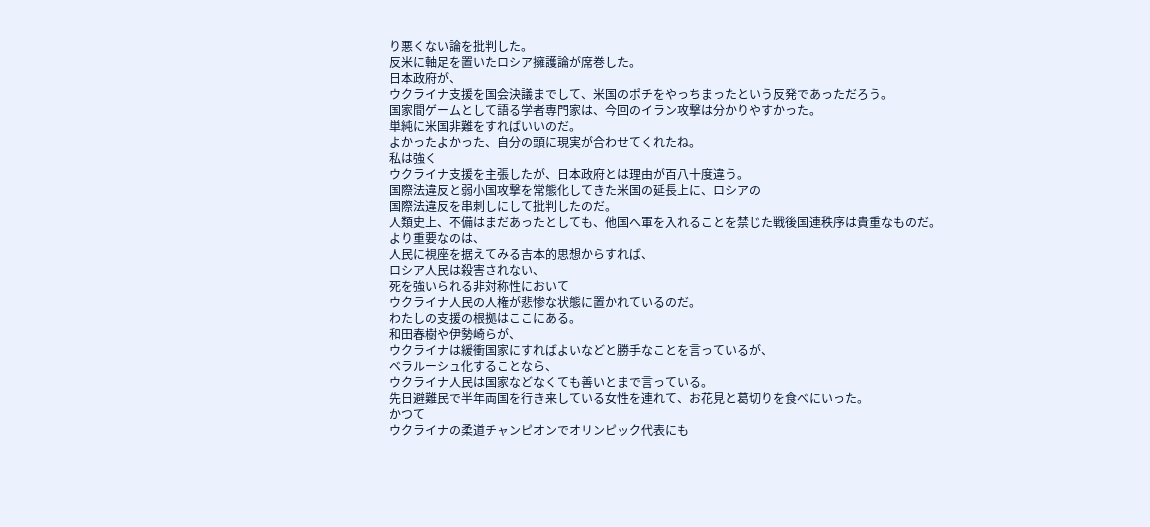り悪くない論を批判した。
反米に軸足を置いたロシア擁護論が席巻した。
日本政府が、
ウクライナ支援を国会決議までして、米国のポチをやっちまったという反発であっただろう。
国家間ゲームとして語る学者専門家は、今回のイラン攻撃は分かりやすかった。
単純に米国非難をすればいいのだ。
よかったよかった、自分の頭に現実が合わせてくれたね。
私は強く
ウクライナ支援を主張したが、日本政府とは理由が百八十度違う。
国際法違反と弱小国攻撃を常態化してきた米国の延長上に、ロシアの
国際法違反を串刺しにして批判したのだ。
人類史上、不備はまだあったとしても、他国へ軍を入れることを禁じた戦後国連秩序は貴重なものだ。
より重要なのは、
人民に視座を据えてみる吉本的思想からすれば、
ロシア人民は殺害されない、
死を強いられる非対称性において
ウクライナ人民の人権が悲惨な状態に置かれているのだ。
わたしの支援の根拠はここにある。
和田春樹や伊勢崎らが、
ウクライナは緩衝国家にすればよいなどと勝手なことを言っているが、
ベラルーシュ化することなら、
ウクライナ人民は国家などなくても善いとまで言っている。
先日避難民で半年両国を行き来している女性を連れて、お花見と葛切りを食べにいった。
かつて
ウクライナの柔道チャンピオンでオリンピック代表にも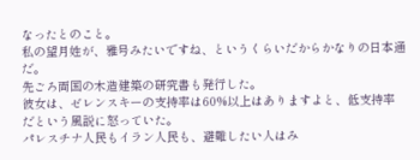なったとのこと。
私の望月姓が、雅号みたいですね、というくらいだからかなりの日本通だ。
先ごろ両国の木造建築の研究書も発行した。
彼女は、ゼレンスキーの支持率は60%以上はありますよと、低支持率だという風説に怒っていた。
パレスチナ人民もイラン人民も、避難したい人はみ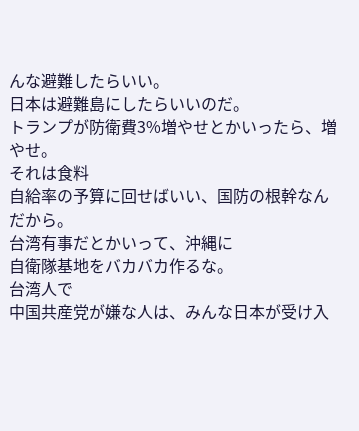んな避難したらいい。
日本は避難島にしたらいいのだ。
トランプが防衛費3%増やせとかいったら、増やせ。
それは食料
自給率の予算に回せばいい、国防の根幹なんだから。
台湾有事だとかいって、沖縄に
自衛隊基地をバカバカ作るな。
台湾人で
中国共産党が嫌な人は、みんな日本が受け入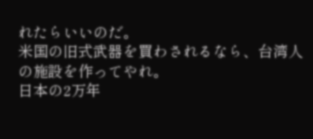れたらいいのだ。
米国の旧式武器を買わされるなら、台湾人の施設を作ってやれ。
日本の2万年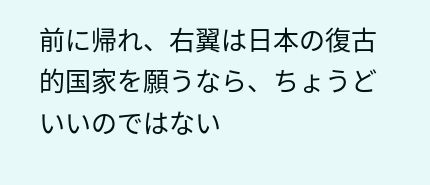前に帰れ、右翼は日本の復古的国家を願うなら、ちょうどいいのではない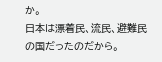か。
日本は漂着民、流民、避難民の国だったのだから。